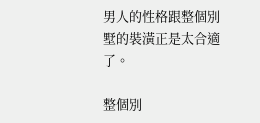男人的性格跟整個別墅的裝潢正是太合適了。

整個別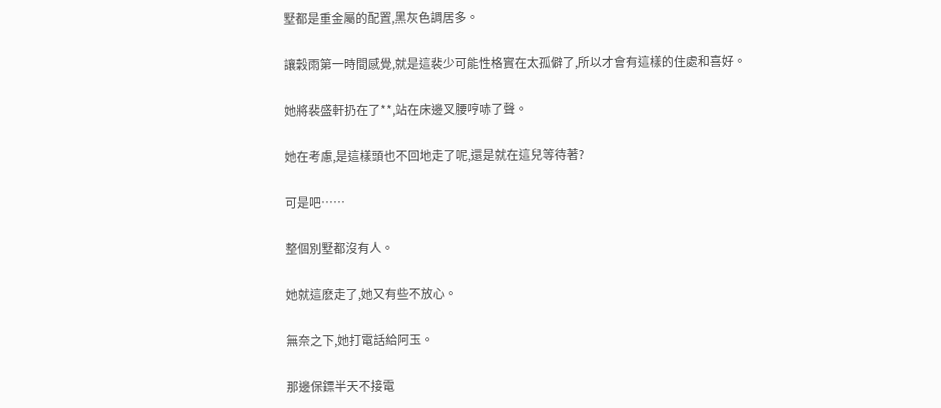墅都是重金屬的配置,黑灰色調居多。

讓穀雨第一時間感覺,就是這裴少可能性格實在太孤僻了,所以才會有這樣的住處和喜好。

她將裴盛軒扔在了**,站在床邊叉腰哼哧了聲。

她在考慮,是這樣頭也不回地走了呢,還是就在這兒等待著?

可是吧……

整個別墅都沒有人。

她就這麽走了,她又有些不放心。

無奈之下,她打電話給阿玉。

那邊保鏢半天不接電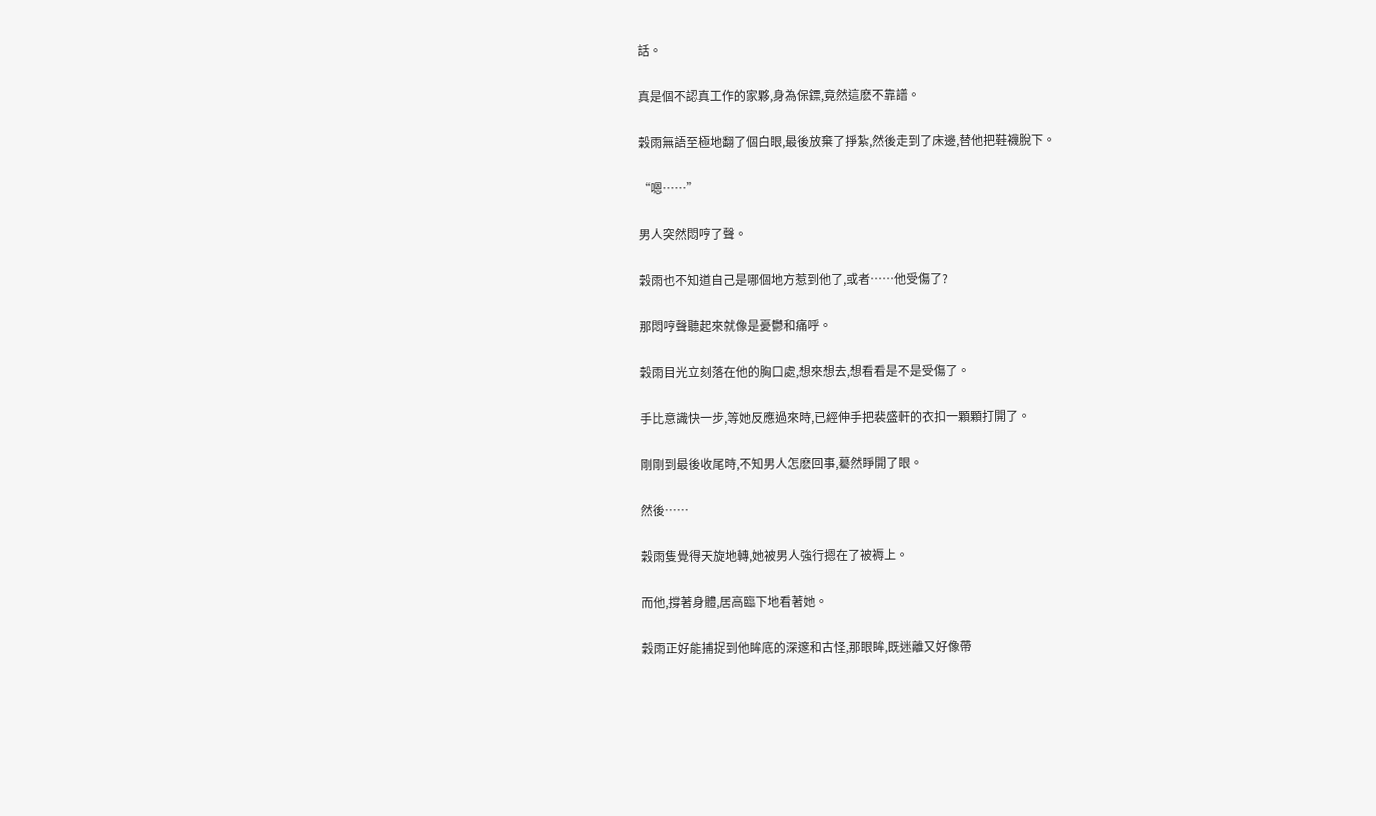話。

真是個不認真工作的家夥,身為保鏢,竟然這麽不靠譜。

穀雨無語至極地翻了個白眼,最後放棄了掙紮,然後走到了床邊,替他把鞋襪脫下。

“嗯……”

男人突然悶哼了聲。

穀雨也不知道自己是哪個地方惹到他了,或者……他受傷了?

那悶哼聲聽起來就像是憂鬱和痛呼。

穀雨目光立刻落在他的胸口處,想來想去,想看看是不是受傷了。

手比意識快一步,等她反應過來時,已經伸手把裴盛軒的衣扣一顆顆打開了。

剛剛到最後收尾時,不知男人怎麽回事,驀然睜開了眼。

然後……

穀雨隻覺得天旋地轉,她被男人強行摁在了被褥上。

而他,撐著身體,居高臨下地看著她。

穀雨正好能捕捉到他眸底的深邃和古怪,那眼眸,既迷離又好像帶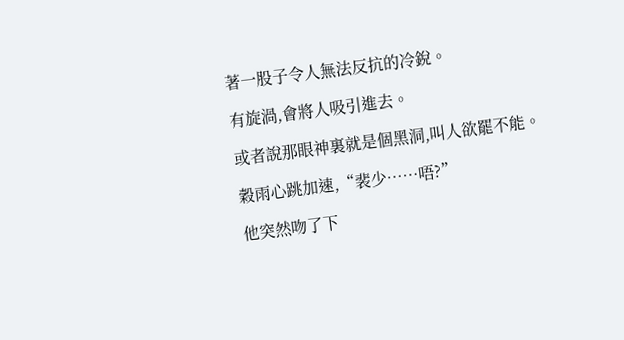著一股子令人無法反抗的冷銳。

有旋渦,會將人吸引進去。

或者說那眼神裏就是個黑洞,叫人欲罷不能。

穀雨心跳加速,“裴少……唔?”

他突然吻了下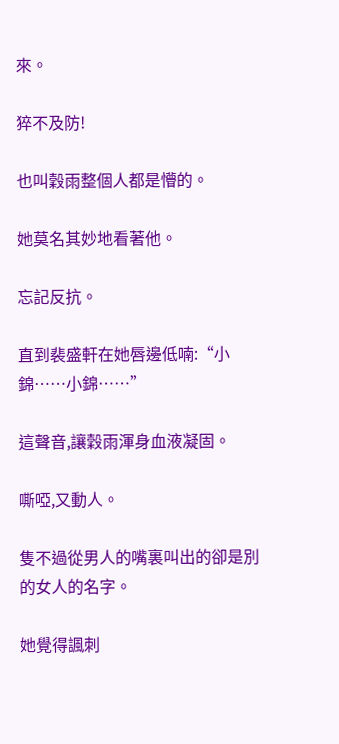來。

猝不及防!

也叫穀雨整個人都是懵的。

她莫名其妙地看著他。

忘記反抗。

直到裴盛軒在她唇邊低喃:“小錦……小錦……”

這聲音,讓穀雨渾身血液凝固。

嘶啞,又動人。

隻不過從男人的嘴裏叫出的卻是別的女人的名字。

她覺得諷刺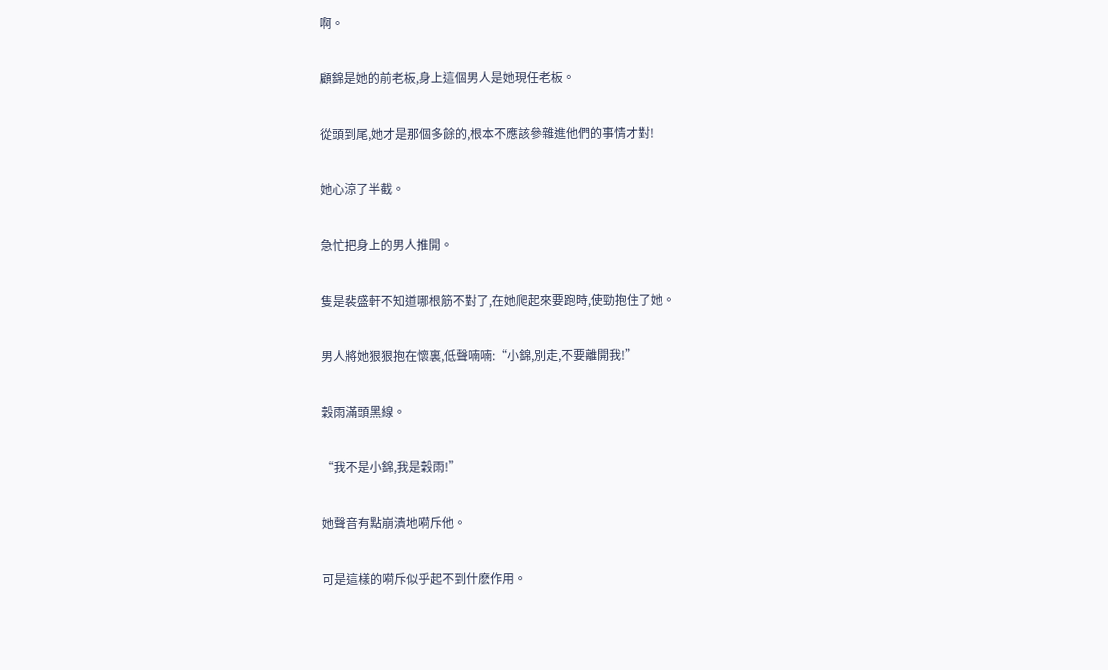啊。

顧錦是她的前老板,身上這個男人是她現任老板。

從頭到尾,她才是那個多餘的,根本不應該參雜進他們的事情才對!

她心涼了半截。

急忙把身上的男人推開。

隻是裴盛軒不知道哪根筋不對了,在她爬起來要跑時,使勁抱住了她。

男人將她狠狠抱在懷裏,低聲喃喃:“小錦,別走,不要離開我!”

穀雨滿頭黑線。

“我不是小錦,我是穀雨!”

她聲音有點崩潰地嗬斥他。

可是這樣的嗬斥似乎起不到什麽作用。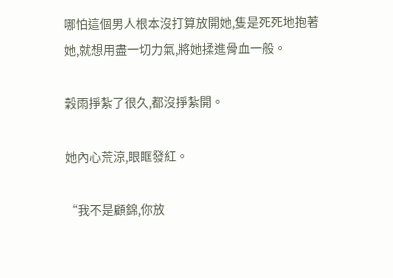哪怕這個男人根本沒打算放開她,隻是死死地抱著她,就想用盡一切力氣,將她揉進骨血一般。

穀雨掙紮了很久,都沒掙紮開。

她內心荒涼,眼眶發紅。

“我不是顧錦,你放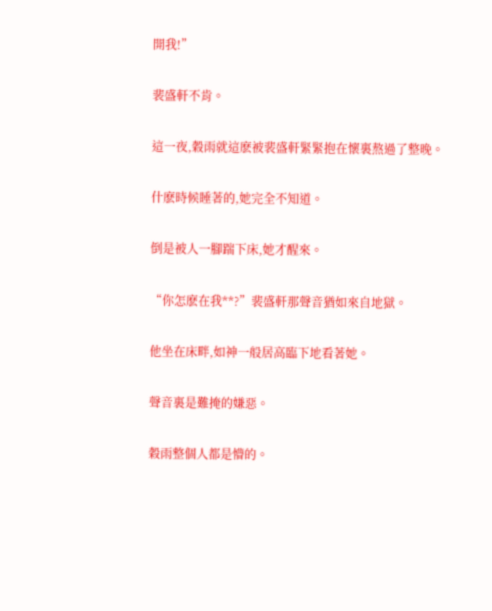開我!”

裴盛軒不肯。

這一夜,穀雨就這麽被裴盛軒緊緊抱在懷裏熬過了整晚。

什麽時候睡著的,她完全不知道。

倒是被人一腳踹下床,她才醒來。

“你怎麽在我**?”裴盛軒那聲音猶如來自地獄。

他坐在床畔,如神一般居高臨下地看著她。

聲音裏是難掩的嫌惡。

穀雨整個人都是懵的。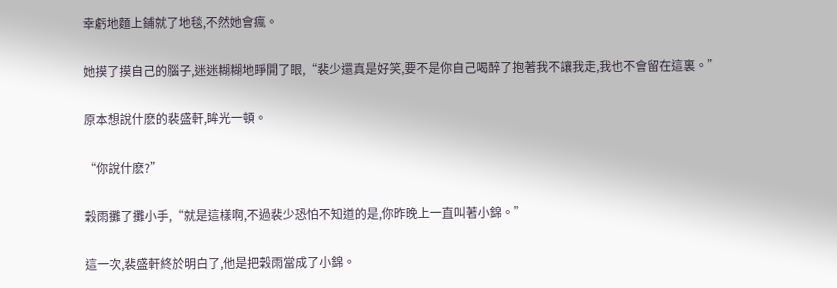幸虧地麵上鋪就了地毯,不然她會瘋。

她摸了摸自己的腦子,迷迷糊糊地睜開了眼,“裴少還真是好笑,要不是你自己喝醉了抱著我不讓我走,我也不會留在這裏。”

原本想說什麽的裴盛軒,眸光一頓。

“你說什麽?”

穀雨攤了攤小手,“就是這樣啊,不過裴少恐怕不知道的是,你昨晚上一直叫著小錦。”

這一次,裴盛軒終於明白了,他是把穀雨當成了小錦。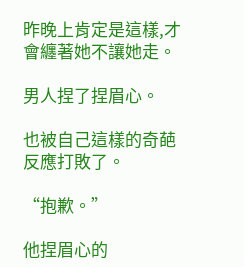昨晚上肯定是這樣,才會纏著她不讓她走。

男人捏了捏眉心。

也被自己這樣的奇葩反應打敗了。

“抱歉。”

他捏眉心的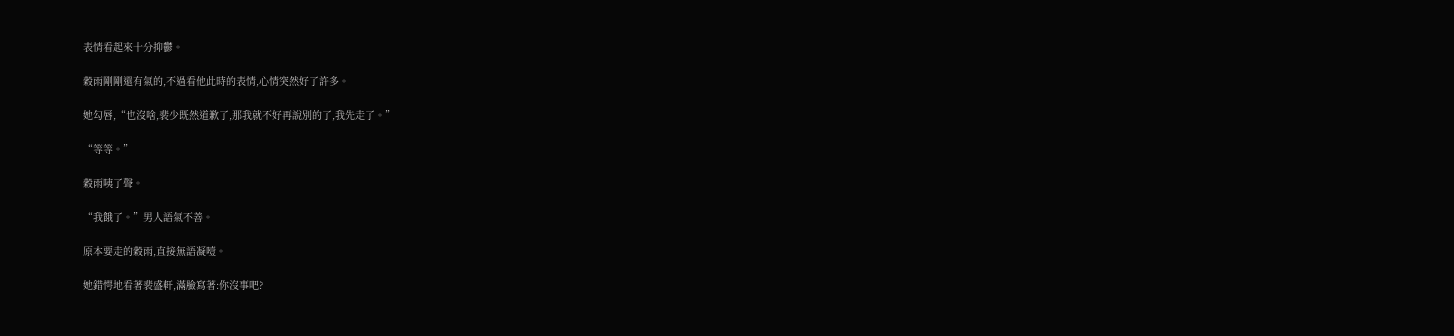表情看起來十分抑鬱。

穀雨剛剛還有氣的,不過看他此時的表情,心情突然好了許多。

她勾唇,“也沒啥,裴少既然道歉了,那我就不好再說別的了,我先走了。”

“等等。”

穀雨咦了聲。

“我餓了。”男人語氣不善。

原本要走的穀雨,直接無語凝噎。

她錯愕地看著裴盛軒,滿臉寫著:你沒事吧?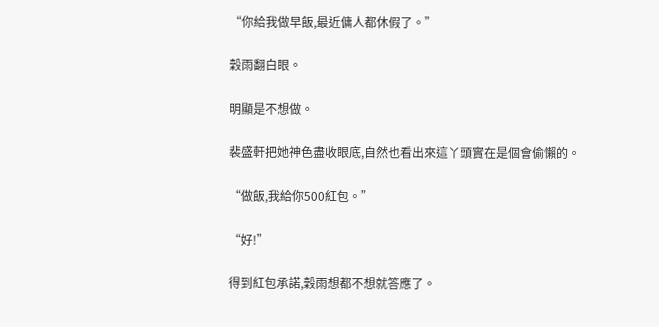“你給我做早飯,最近傭人都休假了。”

穀雨翻白眼。

明顯是不想做。

裴盛軒把她神色盡收眼底,自然也看出來這丫頭實在是個會偷懶的。

“做飯,我給你500紅包。”

“好!”

得到紅包承諾,穀雨想都不想就答應了。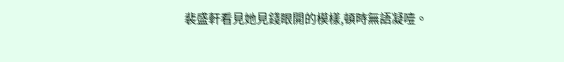裴盛軒看見她見錢眼開的模樣,頓時無語凝噎。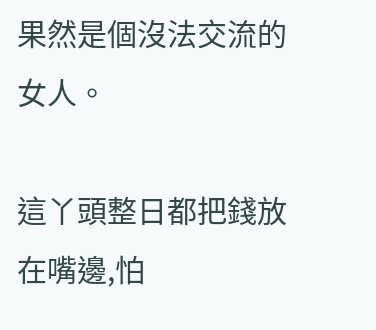果然是個沒法交流的女人。

這丫頭整日都把錢放在嘴邊,怕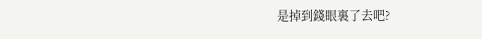是掉到錢眼裏了去吧?